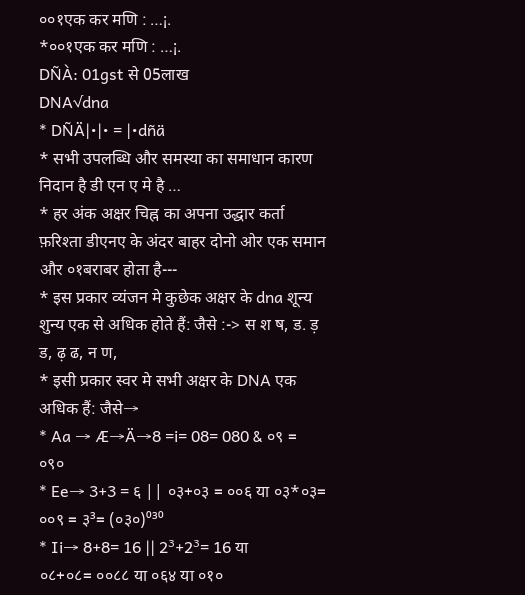००१एक कर मणि : …¡.
*००१एक कर मणि : …¡.
DÑÀ: 01gst से 05लाख
DNA√dna
* DÑÄ|•|• = |•dñä
* सभी उपलब्धि और समस्या का समाधान कारण निदान है डी एन ए मे है …
* हर अंक अक्षर चिह्न का अपना उद्धार कर्ता फ़रिश्ता डीएनए के अंदर बाहर दोनो ओर एक समान और ०१बराबर होता है---
* इस प्रकार व्यंजन मे कुछेक अक्षर के dna शून्य शुन्य एक से अधिक होते हैं: जैसे :-> स श ष, ड. ड़ ड, ढ़ ढ, न ण,
* इसी प्रकार स्वर मे सभी अक्षर के DNA एक अधिक हैं: जैसे→
* Aa → Æ→Ä→8 =i= 08= 080 & ०९ = ०९०
* Ee→ 3+3 = ६ || ०३+०३ = ००६ या ०३*०३= ००९ = ३³= (०३०)⁰³⁰
* Ii→ 8+8= 16 || 2³+2³= 16 या
०८+०८= ००८८ या ०६४ या ०१०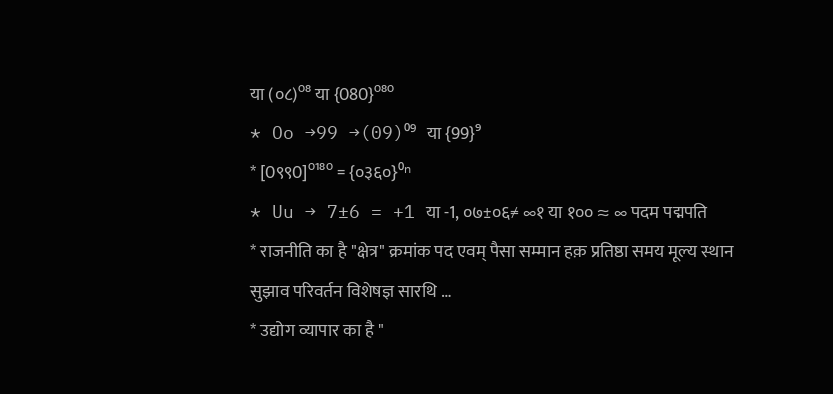या (०८)⁰⁸ या {080}⁰⁸⁰
* Oo →99 →(09)⁰⁹ या {99}⁹
* [0९९0]⁰¹⁸⁰ = {०३६०}⁰ⁿ
* Uu → 7±6 = +1 या -1, ०७±०६≠ ∞१ या १०० ≈ ∞ पदम पद्मपति
* राजनीति का है "क्षेत्र" क्रमांक पद एवम् पैसा सम्मान हक़ प्रतिष्ठा समय मूल्य स्थान सुझाव परिवर्तन विशेषज्ञ सारथि …
* उद्योग व्यापार का है "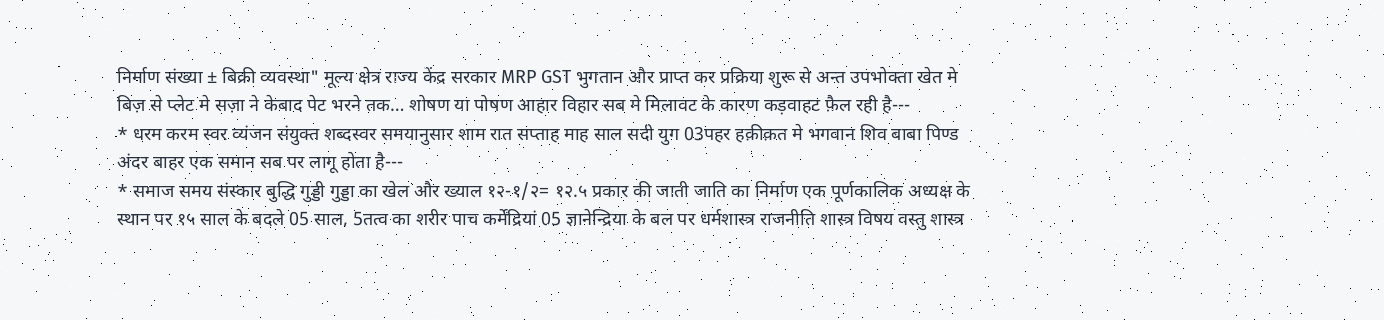निर्माण संख्या ± बिक्री व्यवस्था" मूल्य क्षेत्र राज्य केंद्र सरकार MRP GST भुगतान और प्राप्त कर प्रक्रिया शुरू से अन्त उपभोक्ता खेत मे बिज़ से प्लेट मे सज़ा ने केबाद पेट भरने तक… शोषण या पोषण आहार विहार सब मे मिलावट के कारण कड़वाहट फ़ैल रही है---
* धरम करम स्वर व्यंजन संयुक्त शब्दस्वर समयानुसार शाम रात सप्ताह माह साल सदी युग 03पहर हक़ीक़त मे भगवान शिव बाबा पिण्ड अंदर बाहर एक समान सब पर लागू होता है---
* समाज समय संस्कार बुद्धि गुड्डी गुड्डा का खेल और ख्याल १२-१/२= १२.५ प्रकार की जाती जाति का निर्माण एक पूर्णकालिक अध्यक्ष के स्थान पर १५ साल के बदले 05 साल, 5तत्व का शरीर पाच कर्मेंद्रियां 05 ज्ञानेन्द्रिया के बल पर धर्मशास्त्र राजनीति शास्त्र विषय वस्तु शास्त्र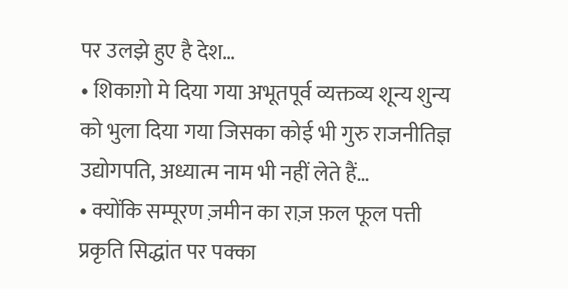पर उलझे हुए है देश…
• शिकाग़ो मे दिया गया अभूतपूर्व व्यक्तव्य शून्य शुन्य को भुला दिया गया जिसका कोई भी गुरु राजनीतिज्ञ उद्योगपति, अध्यात्म नाम भी नहीं लेते हैं…
• क्योंकि सम्पूरण ज़मीन का राज़ फ़ल फूल पत्ती प्रकृति सिद्धांत पर पक्का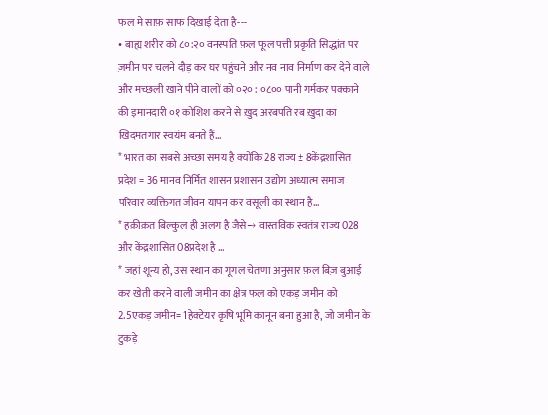फल मे साफ़ साफ दिखाई देता है---
• बाह्य शरीर को ८०:२० वनस्पति फ़ल फूल पत्ती प्रकृति सिद्धांत पर ज़मीन पर चलने दौड़ कर घर पहुंचने और नव नाव निर्माण कर देने वाले और मच्छली खाने पीने वालों को ०२० : ०८०० पानी गर्मकर पक्काने की इमानदारी ०१ कोशिश करने से ख़ुद अरबपति रब ख़ुदा का खिदमतगार स्वयंम बनते हैं…
* भारत का सबसे अच्छा समय है क्योंकि 28 राज्य ± 8केंद्रशासित प्रदेश = 36 मानव निर्मित शासन प्रशासन उद्योग अध्यात्म समाज परिवार व्यक्तिगत जीवन यापन कर वसूली का स्थान है…
* हक़ीक़त बिल्कुल ही अलग है जैसे→ वास्तविक स्वतंत्र राज्य 028 और केंद्रशासित 08प्रदेश है …
* जहां शून्य हो, उस स्थान का गूगल चेतणा अनुसार फ़ल बिज़ बुआई कर खेती करने वाली जमीन का क्षेत्र फल को एकड़ जमीन को 2.5एकड़ जमीन= 1हेक्टेयर कृषि भूमि कानून बना हुआ है, जो जमीन के टुकड़े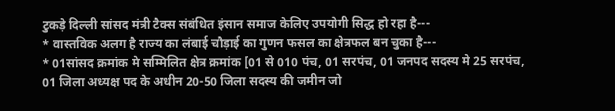टुकड़े दिल्ली सांसद मंत्री टैक्स संबंधित इंसान समाज केलिए उपयोगी सिद्ध हो रहा है---
* वास्तविक अलग है राज्य का लंबाई चौड़ाई का गुणन फसल का क्षेत्रफल बन चुका है---
* 01सांसद क्रमांक मे सम्मिलित क्षेत्र क्रमांक [01 से 010 पंच, 01 सरपंच, 01 जनपद सदस्य मे 25 सरपंच, 01 जिला अध्यक्ष पद के अधीन 20-50 जिला सदस्य की जमीन जो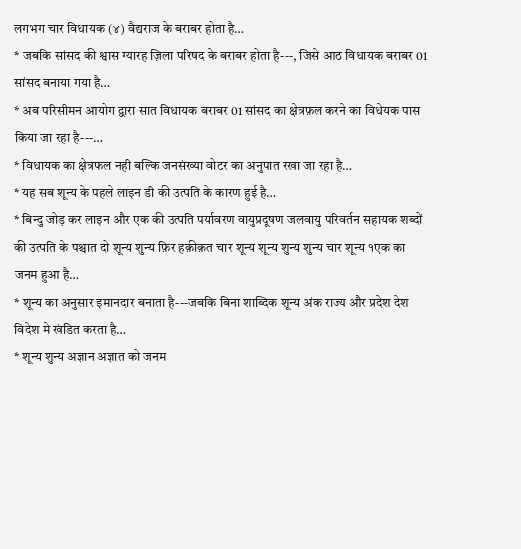लगभग चार विधायक (४) वैद्यराज के बराबर होता है…
* जबकि सांसद की श्वास ग्यारह ज़िला परिषद के बराबर होता है---, जिसे आठ विधायक बराबर 01 सांसद बनाया गया है…
* अब परिसीमन आयोग द्वारा सात विधायक बराबर 01 सांसद का क्षेत्रफ़ल करने का विधेयक पास किया जा रहा है---…
* विधायक का क्षेत्रफल नही बल्कि जनसंख्या वोटर का अनुपात रखा जा रहा है…
* यह सब शून्य के पहले लाइन डी की उत्पति के कारण हुई है…
* बिन्दु जोड़ कर लाइन और एक की उत्पति पर्यावरण वायुप्रदूषण जलवायु परिवर्तन सहायक शब्दों की उत्पति के पश्चात दो शून्य शुन्य फ़िर हक़ीक़त चार शून्य शून्य शुन्य शुन्य चार शून्य १एक का जनम हुआ है…
* शून्य का अनुसार इमानदार बनाता है---जबकि बिना शाब्दिक शून्य अंक राज्य और प्रदेश देश विदेश मे खंडित करता है…
* शून्य शुन्य अज्ञान अज्ञात को जनम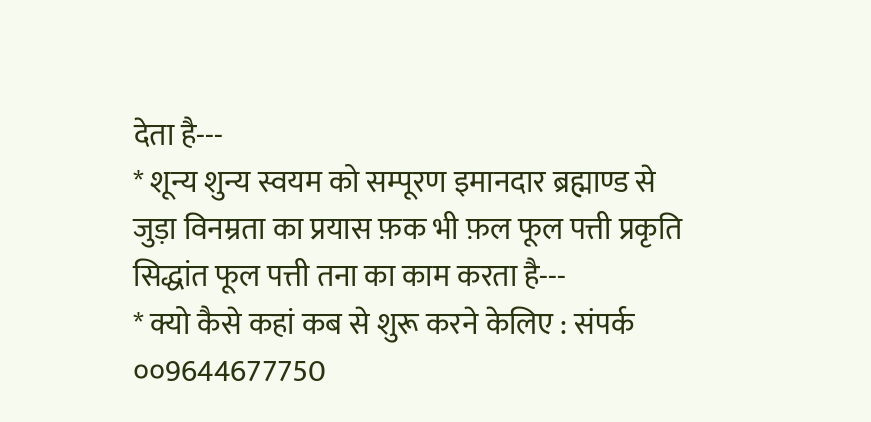देता है---
* शून्य शुन्य स्वयम को सम्पूरण इमानदार ब्रह्माण्ड से जुड़ा विनम्रता का प्रयास फ़क भी फ़ल फूल पत्ती प्रकृति सिद्धांत फूल पत्ती तना का काम करता है---
* क्यो कैसे कहां कब से शुरू करने केलिए : संपर्क ००9644677750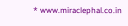* www.miraclephal.co.in